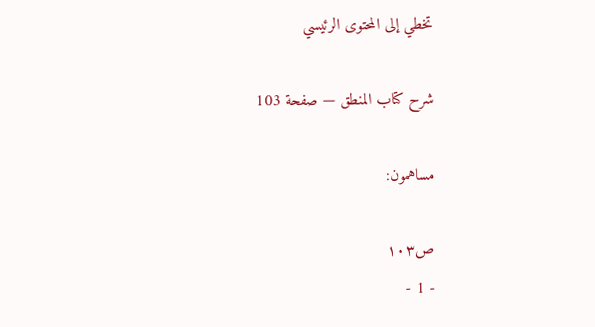تخطي إلى المحتوى الرئيسي

شرح كتاب المنطق — صفحة 103

مساهمون:

ص١٠٣
- 1 -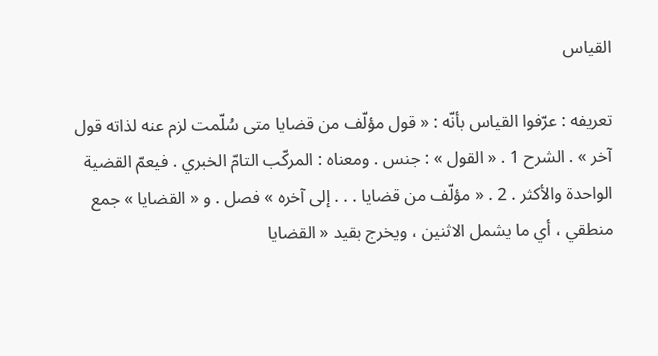القياس

تعريفه : عرّفوا القياس بأنّه : « قول مؤلّف من قضايا متى سُلّمت لزم عنه لذاته قول آخر » . الشرح 1 . « القول » : جنس . ومعناه : المركّب التامّ الخبري . فيعمّ القضية الواحدة والأكثر . 2 . « مؤلّف من قضايا . . . إلى آخره » فصل . و « القضايا » جمع منطقي ، أي ما يشمل الاثنين ، ويخرج بقيد « القضايا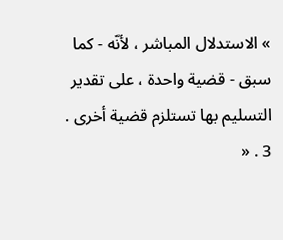» الاستدلال المباشر ، لأنّه - كما سبق - قضية واحدة ، على تقدير التسليم بها تستلزم قضية أخرى . 3 . «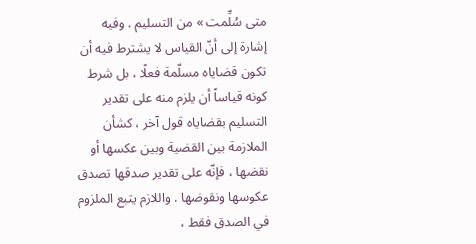متى سُلِّمت » من التسليم . وفيه إشارة إلى أنّ القياس لا يشترط فيه أن تكون قضاياه مسلّمة فعلًا ، بل شرط كونه قياساً أن يلزم منه على تقدير التسليم بقضاياه قول آخر ، كشأن الملازمة بين القضية وبين عكسها أو نقضها ، فإنّه على تقدير صدقها تصدق عكوسها ونقوضها . واللازم يتبع الملزوم في الصدق فقط ،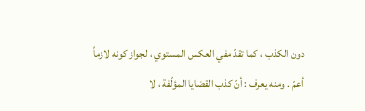دون الكذب ، كما تقدّ مفي العكس المستوي ، لجواز كونه لازماً أعمّ . ومنه يعرف : أنّ كذب القضايا المؤلّفة ، لا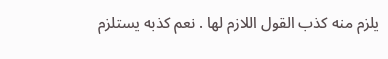يلزم منه كذب القول اللازم لها . نعم كذبه يستلزم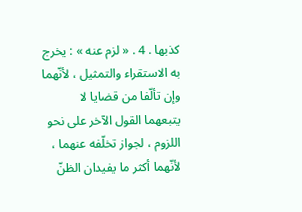كذبها . 4 . « لزم عنه » : يخرج به الاستقراء والتمثيل ، لأنّهما وإن تألّفا من قضايا لا يتبعهما القول الآخر على نحو اللزوم ، لجواز تخلّفه عنهما ، لأنّهما أكثر ما يفيدان الظنّ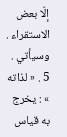إلّا بعض الاستقراء . وسيأتي . 5 . « لذاته » : يخرج به قياس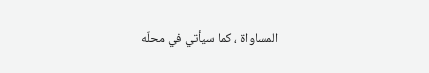المساواة ، كما سيأتي في محلّه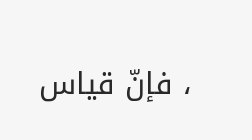، فإنّ قياس